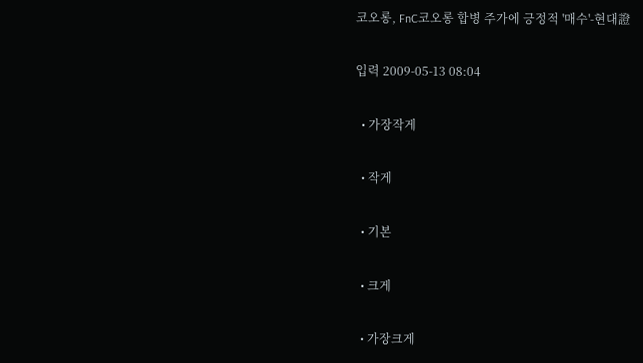코오롱, FnC코오롱 합병 주가에 긍정적 '매수'-현대證

입력 2009-05-13 08:04

  • 가장작게

  • 작게

  • 기본

  • 크게

  • 가장크게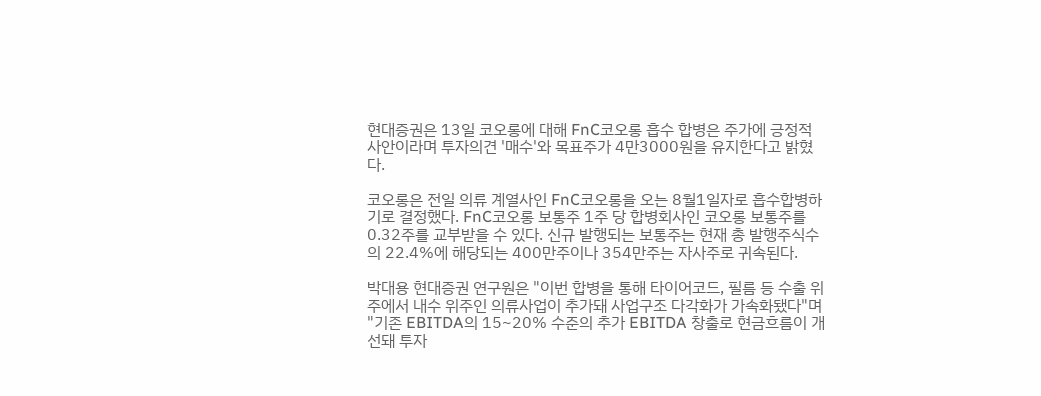현대증권은 13일 코오롱에 대해 FnC코오롱 흡수 합병은 주가에 긍정적 사안이라며 투자의견 '매수'와 목표주가 4만3000원을 유지한다고 밝혔다.

코오롱은 전일 의류 계열사인 FnC코오롱을 오는 8월1일자로 흡수합병하기로 결정했다. FnC코오롱 보통주 1주 당 합병회사인 코오롱 보통주를 0.32주를 교부받을 수 있다. 신규 발행되는 보통주는 현재 총 발행주식수의 22.4%에 해당되는 400만주이나 354만주는 자사주로 귀속된다.

박대용 현대증권 연구원은 "이번 합병을 통해 타이어코드, 필름 등 수출 위주에서 내수 위주인 의류사업이 추가돼 사업구조 다각화가 가속화됐다"며 "기존 EBITDA의 15~20% 수준의 추가 EBITDA 창출로 현금흐름이 개선돼 투자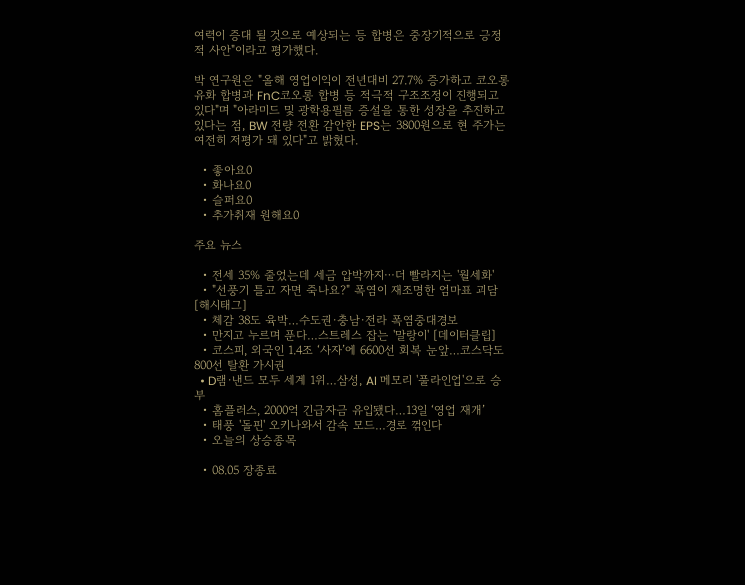여력이 증대 될 것으로 예상되는 등 합병은 중장기적으로 긍정적 사안"이라고 평가했다.

박 연구원은 "올해 영업이익이 전년대비 27.7% 증가하고 코오롱유화 합병과 FnC코오롱 합병 등 적극적 구조조정이 진행되고 있다"며 "아라미드 및 광학용필름 증설을 통한 성장을 추진하고 있다는 점, BW 전량 전환 감안한 EPS는 3800원으로 현 주가는 여전히 저평가 돼 있다"고 밝혔다.

  • 좋아요0
  • 화나요0
  • 슬퍼요0
  • 추가취재 원해요0

주요 뉴스

  • 전세 35% 줄었는데 세금 압박까지⋯더 빨라지는 '월세화'
  • "선풍기 틀고 자면 죽나요?" 폭염이 재조명한 엄마표 괴담 [해시태그]
  • 체감 38도 육박…수도권·충남·전라 폭염중대경보
  • 만지고 누르며 푼다…스트레스 잡는 '말랑이' [데이터클립]
  • 코스피, 외국인 1.4조 ‘사자’에 6600선 회복 눈앞…코스닥도 800선 탈환 가시권
  • D램·낸드 모두 세계 1위…삼성, AI 메모리 '풀라인업'으로 승부
  • 홈플러스, 2000억 긴급자금 유입됐다…13일 ‘영업 재개’
  • 태풍 '돌핀' 오키나와서 감속 모드…경로 꺾인다
  • 오늘의 상승종목

  • 08.05 장종료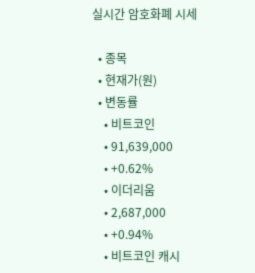실시간 암호화폐 시세

  • 종목
  • 현재가(원)
  • 변동률
    • 비트코인
    • 91,639,000
    • +0.62%
    • 이더리움
    • 2,687,000
    • +0.94%
    • 비트코인 캐시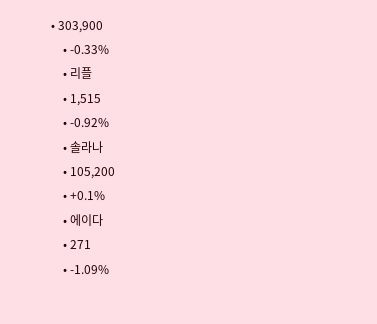• 303,900
    • -0.33%
    • 리플
    • 1,515
    • -0.92%
    • 솔라나
    • 105,200
    • +0.1%
    • 에이다
    • 271
    • -1.09%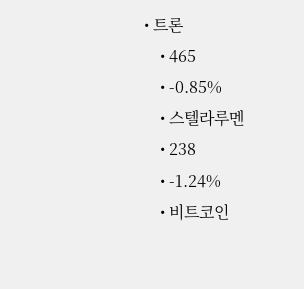• 트론
    • 465
    • -0.85%
    • 스텔라루멘
    • 238
    • -1.24%
    • 비트코인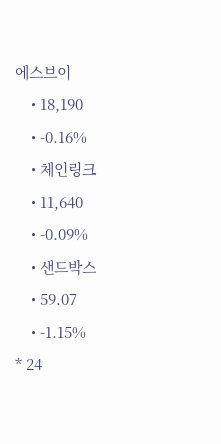에스브이
    • 18,190
    • -0.16%
    • 체인링크
    • 11,640
    • -0.09%
    • 샌드박스
    • 59.07
    • -1.15%
* 24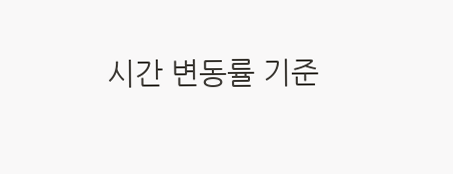시간 변동률 기준